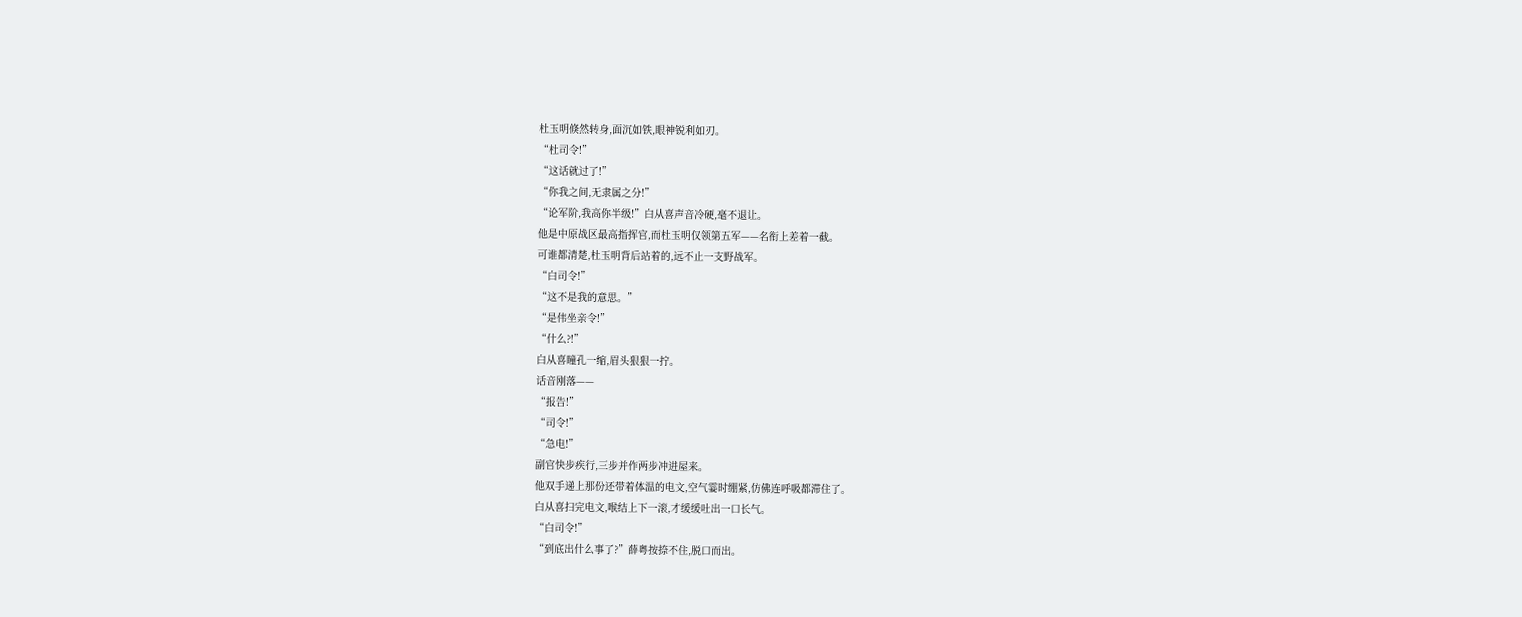杜玉明倏然转身,面沉如铁,眼神锐利如刃。
“杜司令!”
“这话就过了!”
“你我之间,无隶属之分!”
“论军阶,我高你半级!”白从喜声音冷硬,毫不退让。
他是中原战区最高指挥官,而杜玉明仅领第五军——名衔上差着一截。
可谁都清楚,杜玉明背后站着的,远不止一支野战军。
“白司令!”
“这不是我的意思。”
“是伟坐亲令!”
“什么?!”
白从喜瞳孔一缩,眉头狠狠一拧。
话音刚落——
“报告!”
“司令!”
“急电!”
副官快步疾行,三步并作两步冲进屋来。
他双手递上那份还带着体温的电文,空气霎时绷紧,仿佛连呼吸都滞住了。
白从喜扫完电文,喉结上下一滚,才缓缓吐出一口长气。
“白司令!”
“到底出什么事了?”薛粤按捺不住,脱口而出。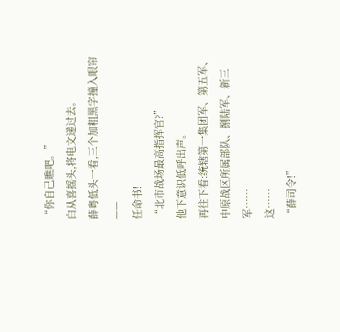“你自己瞧吧。”
白从喜摇头,将电文递过去。
薛粤低头一看,三个加粗黑字撞入眼帘——
任命书!
“北市战场最高指挥官?”
他下意识低呼出声。
再往下看:统辖第一集团军、第五军、中原战区所属部队、捌陆军、新三军……
这……
“薛司令!”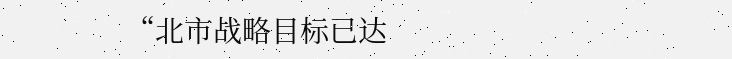“北市战略目标已达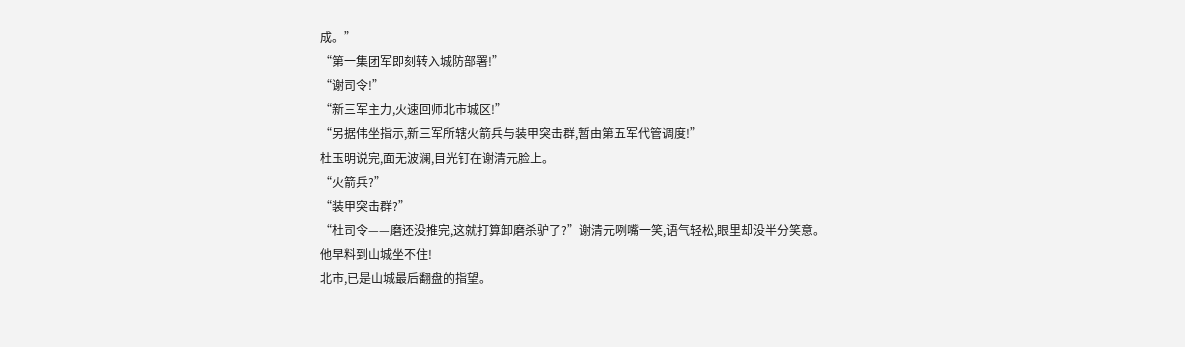成。”
“第一集团军即刻转入城防部署!”
“谢司令!”
“新三军主力,火速回师北市城区!”
“另据伟坐指示,新三军所辖火箭兵与装甲突击群,暂由第五军代管调度!”
杜玉明说完,面无波澜,目光钉在谢清元脸上。
“火箭兵?”
“装甲突击群?”
“杜司令——磨还没推完,这就打算卸磨杀驴了?”谢清元咧嘴一笑,语气轻松,眼里却没半分笑意。
他早料到山城坐不住!
北市,已是山城最后翻盘的指望。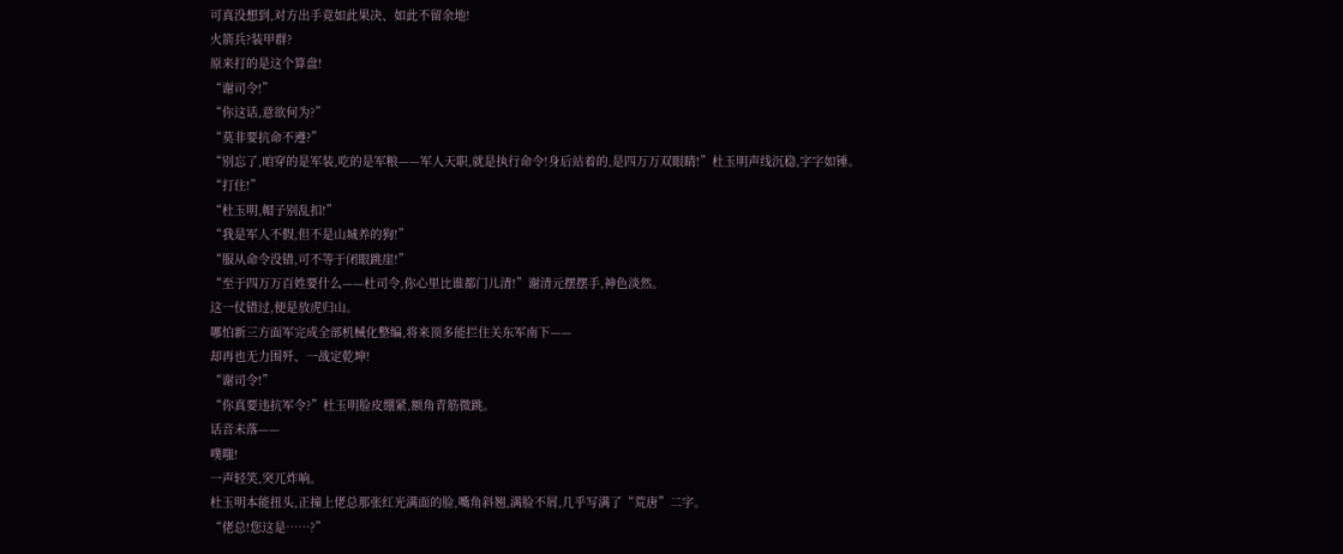可真没想到,对方出手竟如此果决、如此不留余地!
火箭兵?装甲群?
原来打的是这个算盘!
“谢司令!”
“你这话,意欲何为?”
“莫非要抗命不遵?”
“别忘了,咱穿的是军装,吃的是军粮——军人天职,就是执行命令!身后站着的,是四万万双眼睛!”杜玉明声线沉稳,字字如锤。
“打住!”
“杜玉明,帽子别乱扣!”
“我是军人不假,但不是山城养的狗!”
“服从命令没错,可不等于闭眼跳崖!”
“至于四万万百姓要什么——杜司令,你心里比谁都门儿清!”谢清元摆摆手,神色淡然。
这一仗错过,便是放虎归山。
哪怕新三方面军完成全部机械化整编,将来顶多能拦住关东军南下——
却再也无力围歼、一战定乾坤!
“谢司令!”
“你真要违抗军令?”杜玉明脸皮绷紧,额角青筋微跳。
话音未落——
噗嗤!
一声轻笑,突兀炸响。
杜玉明本能扭头,正撞上佬总那张红光满面的脸,嘴角斜翘,满脸不屑,几乎写满了“荒唐”二字。
“佬总!您这是……?”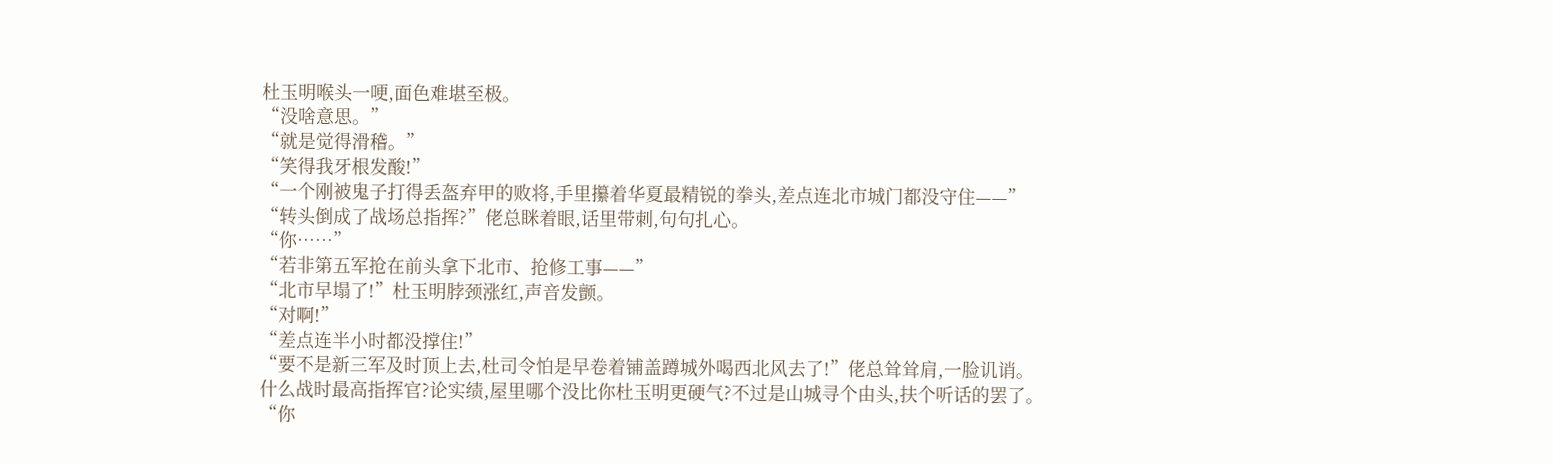杜玉明喉头一哽,面色难堪至极。
“没啥意思。”
“就是觉得滑稽。”
“笑得我牙根发酸!”
“一个刚被鬼子打得丢盔弃甲的败将,手里攥着华夏最精锐的拳头,差点连北市城门都没守住——”
“转头倒成了战场总指挥?”佬总眯着眼,话里带刺,句句扎心。
“你……”
“若非第五军抢在前头拿下北市、抢修工事——”
“北市早塌了!”杜玉明脖颈涨红,声音发颤。
“对啊!”
“差点连半小时都没撑住!”
“要不是新三军及时顶上去,杜司令怕是早卷着铺盖蹲城外喝西北风去了!”佬总耸耸肩,一脸讥诮。
什么战时最高指挥官?论实绩,屋里哪个没比你杜玉明更硬气?不过是山城寻个由头,扶个听话的罢了。
“你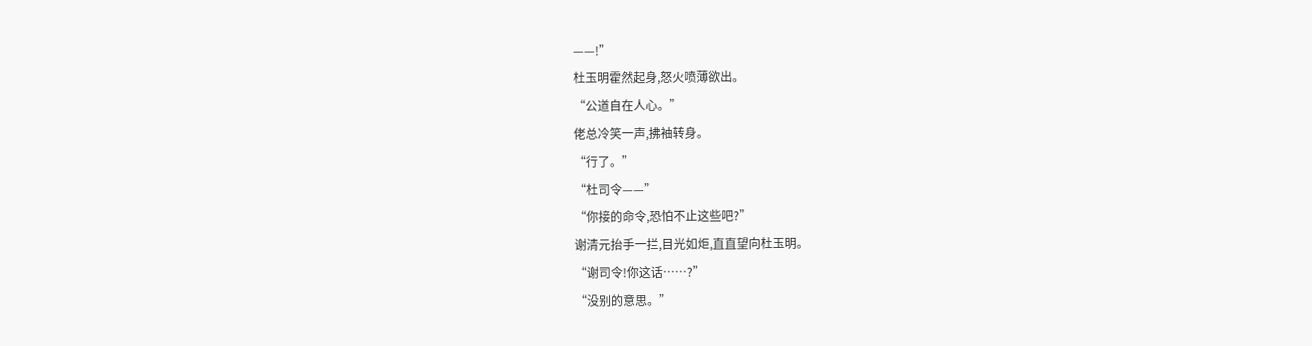——!”
杜玉明霍然起身,怒火喷薄欲出。
“公道自在人心。”
佬总冷笑一声,拂袖转身。
“行了。”
“杜司令——”
“你接的命令,恐怕不止这些吧?”
谢清元抬手一拦,目光如炬,直直望向杜玉明。
“谢司令!你这话……?”
“没别的意思。”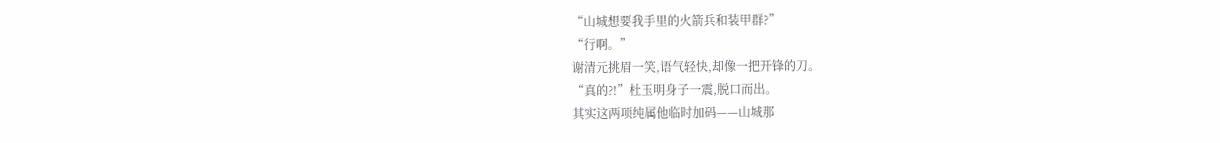“山城想要我手里的火箭兵和装甲群?”
“行啊。”
谢清元挑眉一笑,语气轻快,却像一把开锋的刀。
“真的?!”杜玉明身子一震,脱口而出。
其实这两项纯属他临时加码——山城那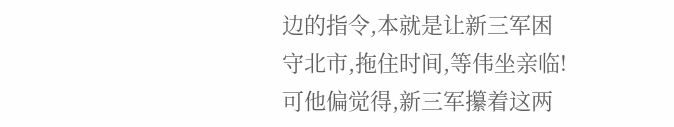边的指令,本就是让新三军困守北市,拖住时间,等伟坐亲临!
可他偏觉得,新三军攥着这两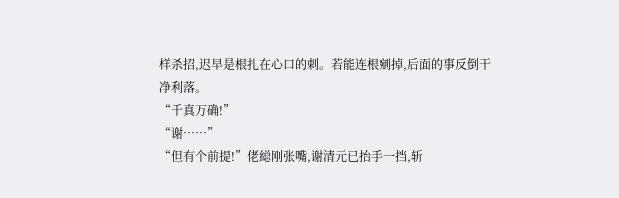样杀招,迟早是根扎在心口的刺。若能连根剜掉,后面的事反倒干净利落。
“千真万确!”
“谢……”
“但有个前提!”佬縂刚张嘴,谢清元已抬手一挡,斩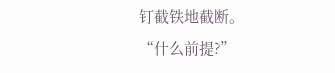钉截铁地截断。
“什么前提?”